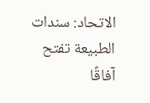الاتحاد: سندات الطبيعة تفتح آفاقًا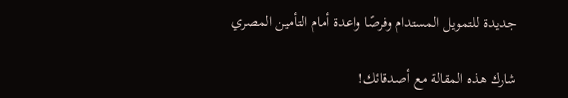جديدة للتمويل المستدام وفرصًا واعدة أمام التأمين المصري

شارك هذه المقالة مع أصدقائك!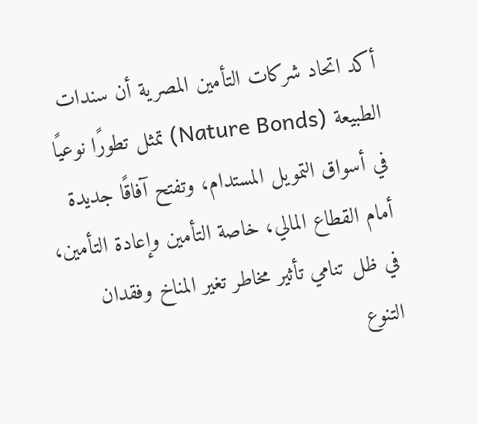أكد اتحاد شركات التأمين المصرية أن سندات الطبيعة (Nature Bonds) تمثل تطورًا نوعيًا في أسواق التمويل المستدام، وتفتح آفاقًا جديدة أمام القطاع المالي، خاصة التأمين وإعادة التأمين، في ظل تنامي تأثير مخاطر تغير المناخ وفقدان التنوع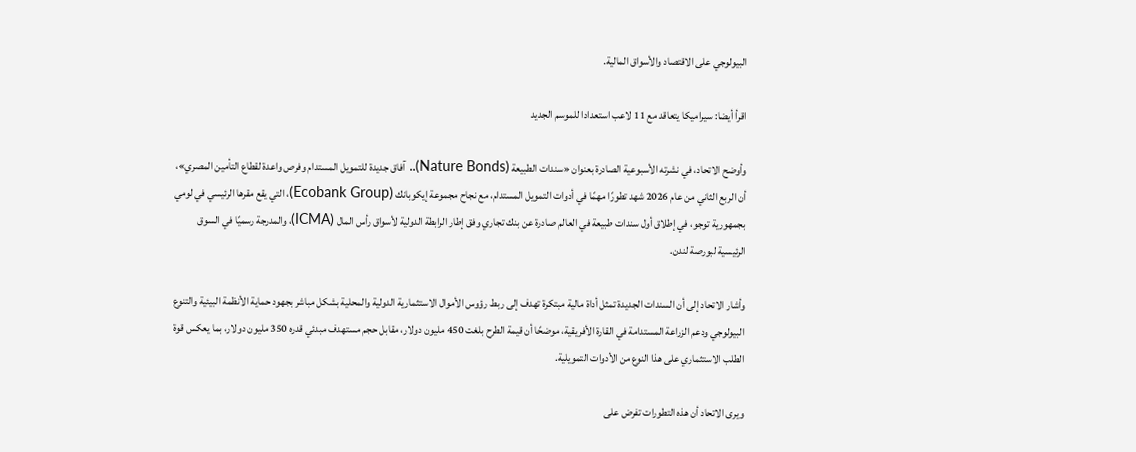البيولوجي على الاقتصاد والأسواق المالية.

اقرأ أيضا: سيراميكا يتعاقد مع 11 لاعب استعدادا للموسم الجديد

وأوضح الاتحاد، في نشرته الأسبوعية الصادرة بعنوان «سندات الطبيعة (Nature Bonds).. آفاق جديدة للتمويل المستدام وفرص واعدة لقطاع التأمين المصري»، أن الربع الثاني من عام 2026 شهد تطورًا مهمًا في أدوات التمويل المستدام، مع نجاح مجموعة إيكوبانك (Ecobank Group)، التي يقع مقرها الرئيسي في لومي بجمهورية توجو، في إطلاق أول سندات طبيعة في العالم صادرة عن بنك تجاري وفق إطار الرابطة الدولية لأسواق رأس المال (ICMA)، والمدرجة رسميًا في السوق الرئيسية لبورصة لندن.

وأشار الاتحاد إلى أن السندات الجديدة تمثل أداة مالية مبتكرة تهدف إلى ربط رؤوس الأموال الاستثمارية الدولية والمحلية بشكل مباشر بجهود حماية الأنظمة البيئية والتنوع البيولوجي ودعم الزراعة المستدامة في القارة الأفريقية، موضحًا أن قيمة الطرح بلغت 450 مليون دولار، مقابل حجم مستهدف مبدئي قدره 350 مليون دولار، بما يعكس قوة الطلب الاستثماري على هذا النوع من الأدوات التمويلية.

ويرى الاتحاد أن هذه التطورات تفرض على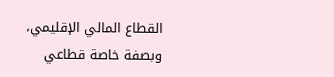القطاع المالي الإقليمي، وبصفة خاصة قطاعي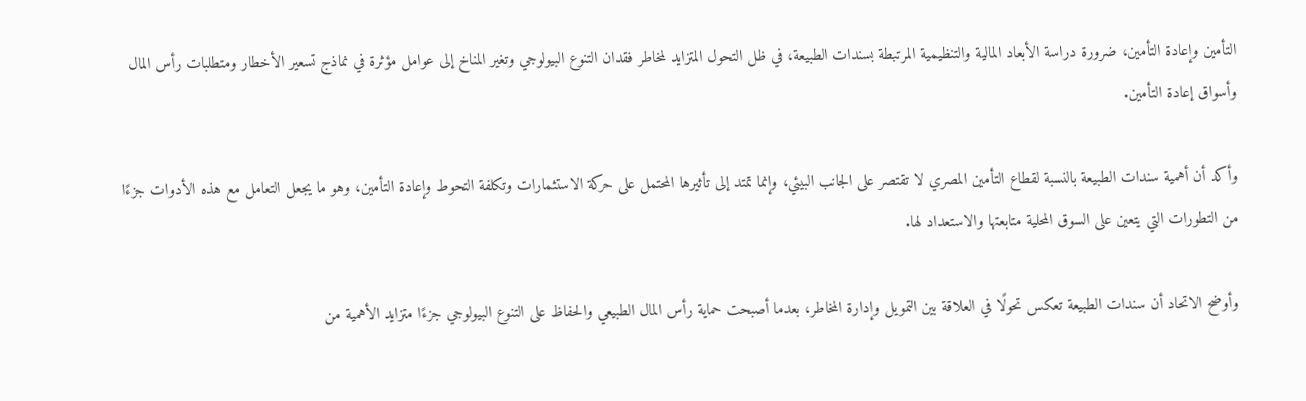التأمين وإعادة التأمين، ضرورة دراسة الأبعاد المالية والتنظيمية المرتبطة بسندات الطبيعة، في ظل التحول المتزايد لمخاطر فقدان التنوع البيولوجي وتغير المناخ إلى عوامل مؤثرة في نماذج تسعير الأخطار ومتطلبات رأس المال وأسواق إعادة التأمين.

وأكد أن أهمية سندات الطبيعة بالنسبة لقطاع التأمين المصري لا تقتصر على الجانب البيئي، وإنما تمتد إلى تأثيرها المحتمل على حركة الاستثمارات وتكلفة التحوط وإعادة التأمين، وهو ما يجعل التعامل مع هذه الأدوات جزءًا من التطورات التي يتعين على السوق المحلية متابعتها والاستعداد لها.

وأوضح الاتحاد أن سندات الطبيعة تعكس تحولًا في العلاقة بين التمويل وإدارة المخاطر، بعدما أصبحت حماية رأس المال الطبيعي والحفاظ على التنوع البيولوجي جزءًا متزايد الأهمية من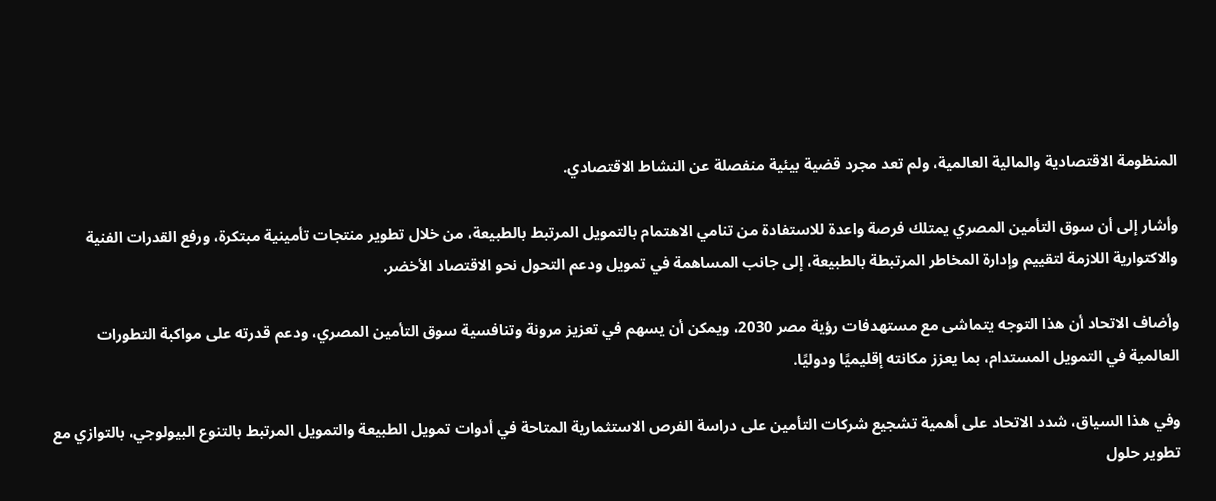المنظومة الاقتصادية والمالية العالمية، ولم تعد مجرد قضية بيئية منفصلة عن النشاط الاقتصادي.

وأشار إلى أن سوق التأمين المصري يمتلك فرصة واعدة للاستفادة من تنامي الاهتمام بالتمويل المرتبط بالطبيعة، من خلال تطوير منتجات تأمينية مبتكرة، ورفع القدرات الفنية والاكتوارية اللازمة لتقييم وإدارة المخاطر المرتبطة بالطبيعة، إلى جانب المساهمة في تمويل ودعم التحول نحو الاقتصاد الأخضر.

وأضاف الاتحاد أن هذا التوجه يتماشى مع مستهدفات رؤية مصر 2030، ويمكن أن يسهم في تعزيز مرونة وتنافسية سوق التأمين المصري، ودعم قدرته على مواكبة التطورات العالمية في التمويل المستدام، بما يعزز مكانته إقليميًا ودوليًا.

وفي هذا السياق، شدد الاتحاد على أهمية تشجيع شركات التأمين على دراسة الفرص الاستثمارية المتاحة في أدوات تمويل الطبيعة والتمويل المرتبط بالتنوع البيولوجي، بالتوازي مع تطوير حلول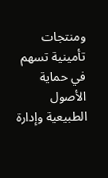ومنتجات تأمينية تسهم في حماية الأصول الطبيعية وإدارة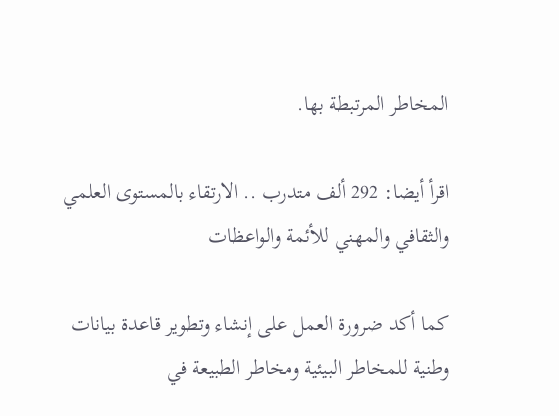المخاطر المرتبطة بها.

اقرأ أيضا: 292 ألف متدرب .. الارتقاء بالمستوى العلمي والثقافي والمهني للأئمة والواعظات

كما أكد ضرورة العمل على إنشاء وتطوير قاعدة بيانات وطنية للمخاطر البيئية ومخاطر الطبيعة في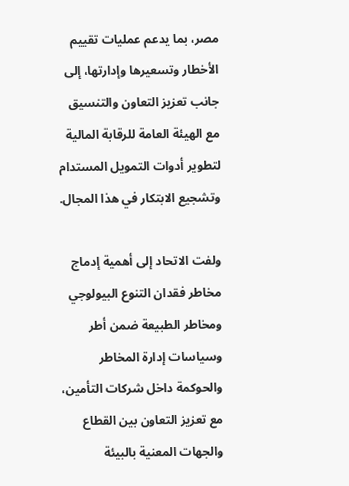مصر، بما يدعم عمليات تقييم الأخطار وتسعيرها وإدارتها، إلى جانب تعزيز التعاون والتنسيق مع الهيئة العامة للرقابة المالية لتطوير أدوات التمويل المستدام وتشجيع الابتكار في هذا المجال.

ولفت الاتحاد إلى أهمية إدماج مخاطر فقدان التنوع البيولوجي ومخاطر الطبيعة ضمن أطر وسياسات إدارة المخاطر والحوكمة داخل شركات التأمين، مع تعزيز التعاون بين القطاع والجهات المعنية بالبيئة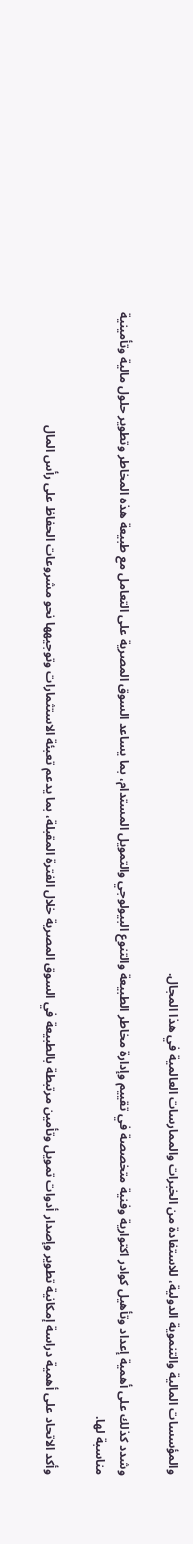والمؤسسات المالية والتنموية الدولية، للاستفادة من الخبرات والممارسات العالمية في هذا المجال.

وشدد كذلك على أهمية إعداد وتأهيل كوادر اكتوارية وفنية متخصصة في تقييم وإدارة مخاطر الطبيعة والتنوع البيولوجي والتمويل المستدام، بما يساعد السوق المصرية على التعامل مع طبيعة هذه المخاطر وتطوير حلول مالية وتأمينية مناسبة لها.

وأكد الاتحاد على أهمية دراسة إمكانية تطوير وإصدار أدوات تمويل وتأمين مرتبطة بالطبيعة في السوق المصرية خلال الفترة المقبلة، بما يدعم تعبئة الاستثمارات وتوجيهها نحو مشروعات الحفاظ على رأس المال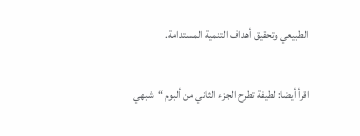الطبيعي وتحقيق أهداف التنمية المستدامة.

اقرأ أيضا: لطيفة تطرح الجزء الثاني من ألبوم “شبهي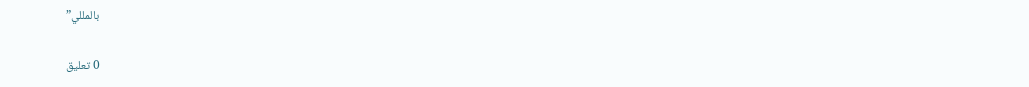بالمللي”

0 تعليق